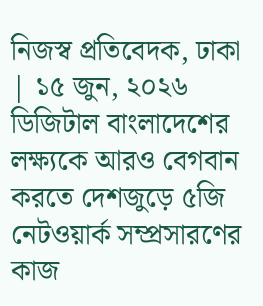নিজস্ব প্রতিবেদক, ঢাকা | ১৫ জুন, ২০২৬
ডিজিটাল বাংলাদেশের লক্ষ্যকে আরও বেগবান করতে দেশজুড়ে ৫জি নেটওয়ার্ক সম্প্রসারণের কাজ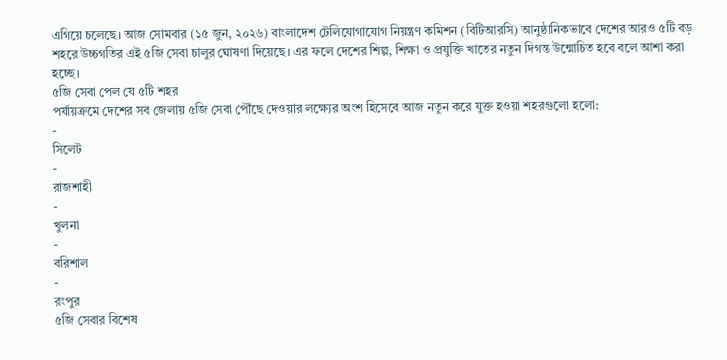এগিয়ে চলেছে। আজ সোমবার (১৫ জুন, ২০২৬) বাংলাদেশ টেলিযোগাযোগ নিয়ন্ত্রণ কমিশন (বিটিআরসি) আনুষ্ঠানিকভাবে দেশের আরও ৫টি বড় শহরে উচ্চগতির এই ৫জি সেবা চালুর ঘোষণা দিয়েছে। এর ফলে দেশের শিল্প, শিক্ষা ও প্রযুক্তি খাতের নতুন দিগন্ত উন্মোচিত হবে বলে আশা করা হচ্ছে।
৫জি সেবা পেল যে ৫টি শহর
পর্যায়ক্রমে দেশের সব জেলায় ৫জি সেবা পৌঁছে দেওয়ার লক্ষ্যের অংশ হিসেবে আজ নতুন করে যুক্ত হওয়া শহরগুলো হলো:
-
সিলেট
-
রাজশাহী
-
খুলনা
-
বরিশাল
-
রংপুর
৫জি সেবার বিশেষ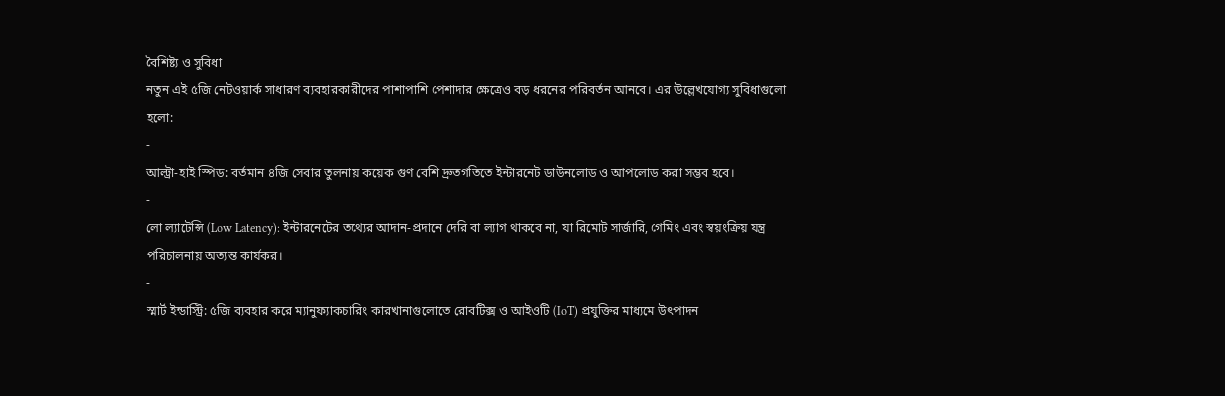বৈশিষ্ট্য ও সুবিধা
নতুন এই ৫জি নেটওয়ার্ক সাধারণ ব্যবহারকারীদের পাশাপাশি পেশাদার ক্ষেত্রেও বড় ধরনের পরিবর্তন আনবে। এর উল্লেখযোগ্য সুবিধাগুলো হলো:
-
আল্ট্রা-হাই স্পিড: বর্তমান ৪জি সেবার তুলনায় কয়েক গুণ বেশি দ্রুতগতিতে ইন্টারনেট ডাউনলোড ও আপলোড করা সম্ভব হবে।
-
লো ল্যাটেন্সি (Low Latency): ইন্টারনেটের তথ্যের আদান-প্রদানে দেরি বা ল্যাগ থাকবে না, যা রিমোট সার্জারি, গেমিং এবং স্বয়ংক্রিয় যন্ত্র পরিচালনায় অত্যন্ত কার্যকর।
-
স্মার্ট ইন্ডাস্ট্রি: ৫জি ব্যবহার করে ম্যানুফ্যাকচারিং কারখানাগুলোতে রোবটিক্স ও আইওটি (IoT) প্রযুক্তির মাধ্যমে উৎপাদন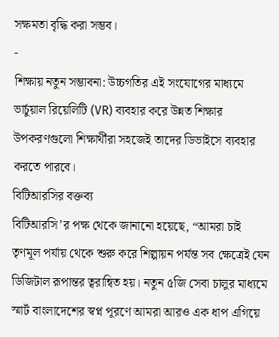সক্ষমতা বৃদ্ধি করা সম্ভব।
-
শিক্ষায় নতুন সম্ভাবনা: উচ্চগতির এই সংযোগের মাধ্যমে ভার্চুয়াল রিয়েলিটি (VR) ব্যবহার করে উন্নত শিক্ষার উপকরণগুলো শিক্ষার্থীরা সহজেই তাদের ডিভাইসে ব্যবহার করতে পারবে।
বিটিআরসির বক্তব্য
বিটিআরসি’র পক্ষ থেকে জানানো হয়েছে, “আমরা চাই তৃণমূল পর্যায় থেকে শুরু করে শিল্পায়ন পর্যন্ত সব ক্ষেত্রেই যেন ডিজিটাল রূপান্তর ত্বরান্বিত হয়। নতুন ৫জি সেবা চালুর মাধ্যমে স্মার্ট বাংলাদেশের স্বপ্ন পূরণে আমরা আরও এক ধাপ এগিয়ে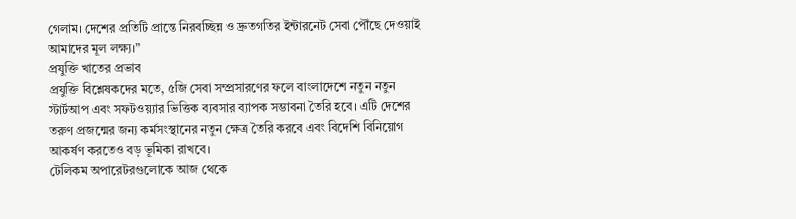গেলাম। দেশের প্রতিটি প্রান্তে নিরবচ্ছিন্ন ও দ্রুতগতির ইন্টারনেট সেবা পৌঁছে দেওয়াই আমাদের মূল লক্ষ্য।”
প্রযুক্তি খাতের প্রভাব
প্রযুক্তি বিশ্লেষকদের মতে, ৫জি সেবা সম্প্রসারণের ফলে বাংলাদেশে নতুন নতুন স্টার্টআপ এবং সফটওয়্যার ভিত্তিক ব্যবসার ব্যাপক সম্ভাবনা তৈরি হবে। এটি দেশের তরুণ প্রজন্মের জন্য কর্মসংস্থানের নতুন ক্ষেত্র তৈরি করবে এবং বিদেশি বিনিয়োগ আকর্ষণ করতেও বড় ভূমিকা রাখবে।
টেলিকম অপারেটরগুলোকে আজ থেকে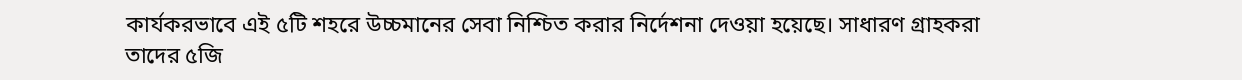কার্যকরভাবে এই ৫টি শহরে উচ্চমানের সেবা নিশ্চিত করার নির্দেশনা দেওয়া হয়েছে। সাধারণ গ্রাহকরা তাদের ৫জি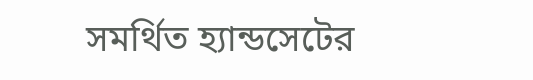সমর্থিত হ্যান্ডসেটের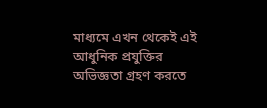মাধ্যমে এখন থেকেই এই আধুনিক প্রযুক্তির অভিজ্ঞতা গ্রহণ করতে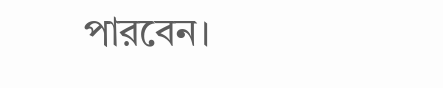পারবেন।